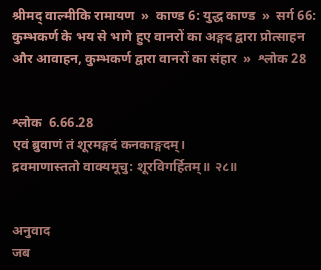श्रीमद् वाल्मीकि रामायण  »  काण्ड 6: युद्ध काण्ड  »  सर्ग 66: कुम्भकर्ण के भय से भागे हुए वानरों का अङ्गद द्वारा प्रोत्साहन और आवाहन, कुम्भकर्ण द्वारा वानरों का संहार  »  श्लोक 28


श्लोक  6.66.28
एवं ब्रुवाणं तं शूरमङ्गदं कनकाङ्गदम्।
द्रवमाणास्ततो वाक्यमूचु: शूरविगर्हितम्॥ २८॥


अनुवाद
जब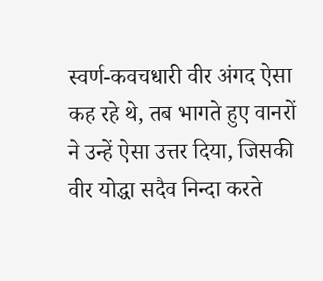स्वर्ण-कवचधारी वीर अंगद ऐसा कह रहे थे, तब भागते हुए वानरों ने उन्हें ऐसा उत्तर दिया, जिसकी वीर योद्धा सदैव निन्दा करते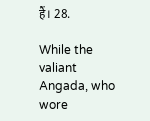हैं। 28.

While the valiant Angada, who wore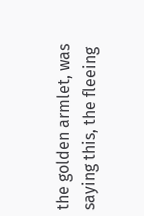the golden armlet, was saying this, the fleeing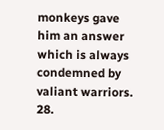monkeys gave him an answer which is always condemned by valiant warriors. 28.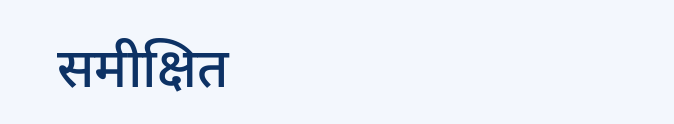समीक्षित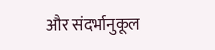और संदर्भानुकूल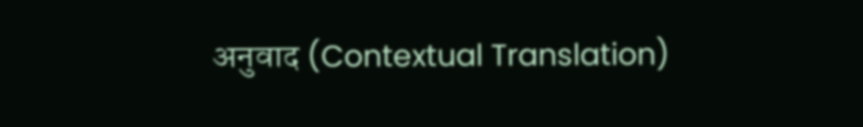अनुवाद (Contextual Translation)